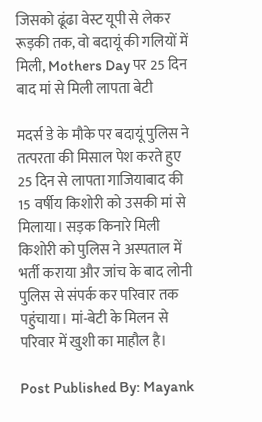जिसको ढूंढा वेस्ट यूपी से लेकर रूड़की तक, वो बदायूं की गलियों में मिली, Mothers Day पर 25 दिन बाद मां से मिली लापता बेटी

मदर्स डे के मौके पर बदायूं पुलिस ने तत्परता की मिसाल पेश करते हुए 25 दिन से लापता गाजियाबाद की 15 वर्षीय किशोरी को उसकी मां से मिलाया। सड़क किनारे मिली किशोरी को पुलिस ने अस्पताल में भर्ती कराया और जांच के बाद लोनी पुलिस से संपर्क कर परिवार तक पहुंचाया। मां-बेटी के मिलन से परिवार में खुशी का माहौल है।

Post Published By: Mayank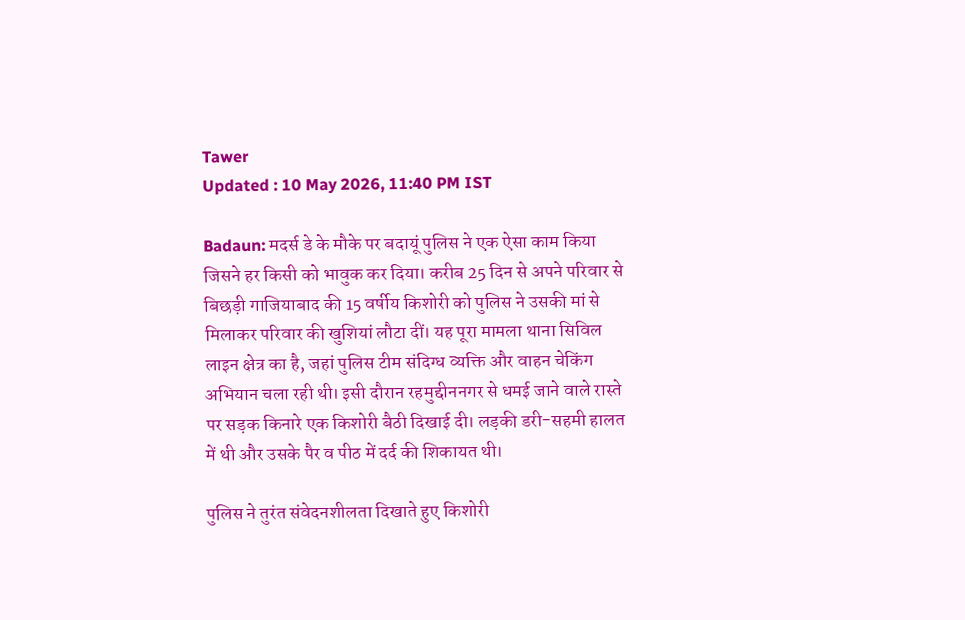Tawer
Updated : 10 May 2026, 11:40 PM IST

Badaun: मदर्स डे के मौके पर बदायूं पुलिस ने एक ऐसा काम किया जिसने हर किसी को भावुक कर दिया। करीब 25 दिन से अपने परिवार से बिछड़ी गाजियाबाद की 15 वर्षीय किशोरी को पुलिस ने उसकी मां से मिलाकर परिवार की खुशियां लौटा दीं। यह पूरा मामला थाना सिविल लाइन क्षेत्र का है, जहां पुलिस टीम संदिग्ध व्यक्ति और वाहन चेकिंग अभियान चला रही थी। इसी दौरान रहमुद्दीननगर से धमई जाने वाले रास्ते पर सड़क किनारे एक किशोरी बैठी दिखाई दी। लड़की डरी-सहमी हालत में थी और उसके पैर व पीठ में दर्द की शिकायत थी।

पुलिस ने तुरंत संवेदनशीलता दिखाते हुए किशोरी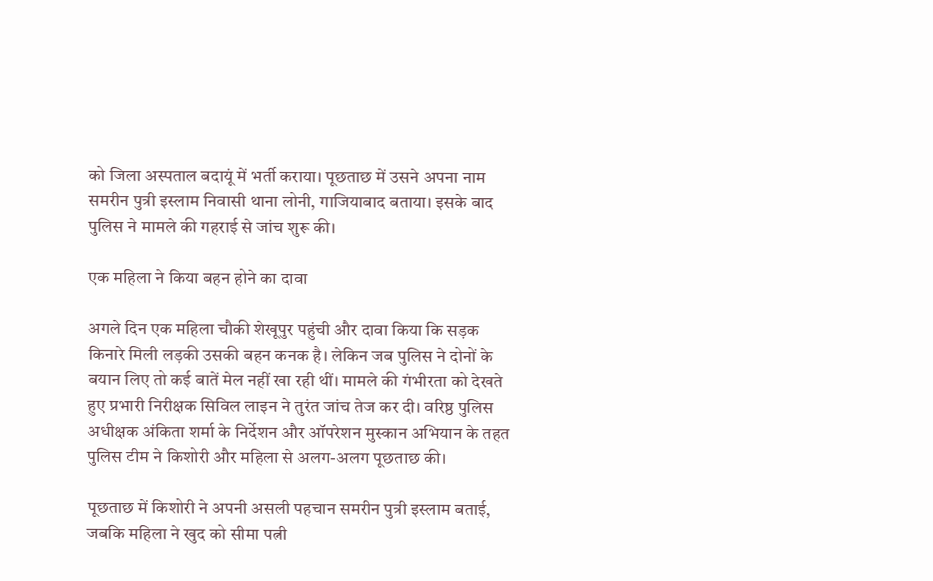को जिला अस्पताल बदायूं में भर्ती कराया। पूछताछ में उसने अपना नाम समरीन पुत्री इस्लाम निवासी थाना लोनी, गाजियाबाद बताया। इसके बाद पुलिस ने मामले की गहराई से जांच शुरू की।

एक महिला ने किया बहन होने का दावा

अगले दिन एक महिला चौकी शेखूपुर पहुंची और दावा किया कि सड़क किनारे मिली लड़की उसकी बहन कनक है। लेकिन जब पुलिस ने दोनों के बयान लिए तो कई बातें मेल नहीं खा रही थीं। मामले की गंभीरता को देखते हुए प्रभारी निरीक्षक सिविल लाइन ने तुरंत जांच तेज कर दी। वरिष्ठ पुलिस अधीक्षक अंकिता शर्मा के निर्देशन और ऑपरेशन मुस्कान अभियान के तहत पुलिस टीम ने किशोरी और महिला से अलग-अलग पूछताछ की।

पूछताछ में किशोरी ने अपनी असली पहचान समरीन पुत्री इस्लाम बताई, जबकि महिला ने खुद को सीमा पत्नी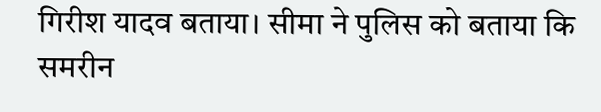गिरीश यादव बताया। सीमा ने पुलिस को बताया कि समरीन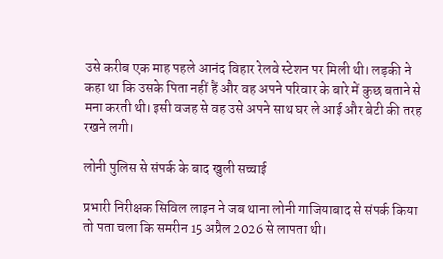उसे करीब एक माह पहले आनंद विहार रेलवे स्टेशन पर मिली थी। लड़की ने कहा था कि उसके पिता नहीं हैं और वह अपने परिवार के बारे में कुछ बताने से मना करती थी। इसी वजह से वह उसे अपने साथ घर ले आई और बेटी की तरह रखने लगी।

लोनी पुलिस से संपर्क के बाद खुली सच्चाई

प्रभारी निरीक्षक सिविल लाइन ने जब थाना लोनी गाजियाबाद से संपर्क किया तो पता चला कि समरीन 15 अप्रैल 2026 से लापता थी।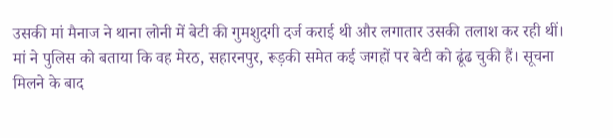उसकी मां मैनाज ने थाना लोनी में बेटी की गुमशुदगी दर्ज कराई थी और लगातार उसकी तलाश कर रही थीं। मां ने पुलिस को बताया कि वह मेरठ, सहारनपुर, रूड़की समेत कई जगहों पर बेटी को ढूंढ चुकी हैं। सूचना मिलने के बाद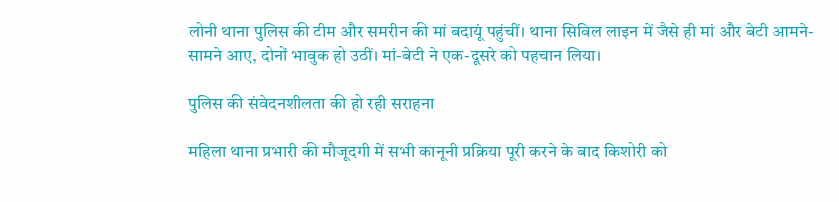लोनी थाना पुलिस की टीम और समरीन की मां बदायूं पहुंचीं। थाना सिविल लाइन में जैसे ही मां और बेटी आमने-सामने आए, दोनों भावुक हो उठीं। मां-बेटी ने एक-दूसरे को पहचान लिया।

पुलिस की संवेदनशीलता की हो रही सराहना

महिला थाना प्रभारी की मौजूदगी में सभी कानूनी प्रक्रिया पूरी करने के बाद किशोरी को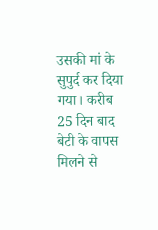उसकी मां के सुपुर्द कर दिया गया। करीब 25 दिन बाद बेटी के वापस मिलने से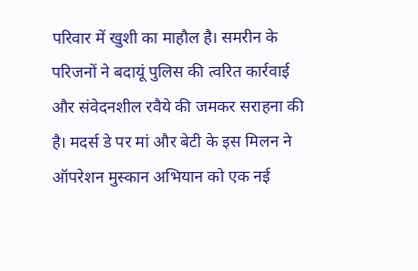परिवार में खुशी का माहौल है। समरीन के परिजनों ने बदायूं पुलिस की त्वरित कार्रवाई और संवेदनशील रवैये की जमकर सराहना की है। मदर्स डे पर मां और बेटी के इस मिलन ने ऑपरेशन मुस्कान अभियान को एक नई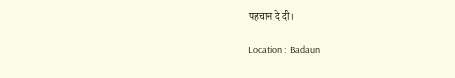पहचान दे दी।

Location :  Badaun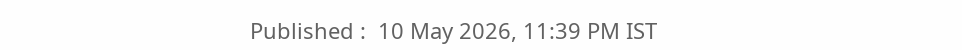Published :  10 May 2026, 11:39 PM IST